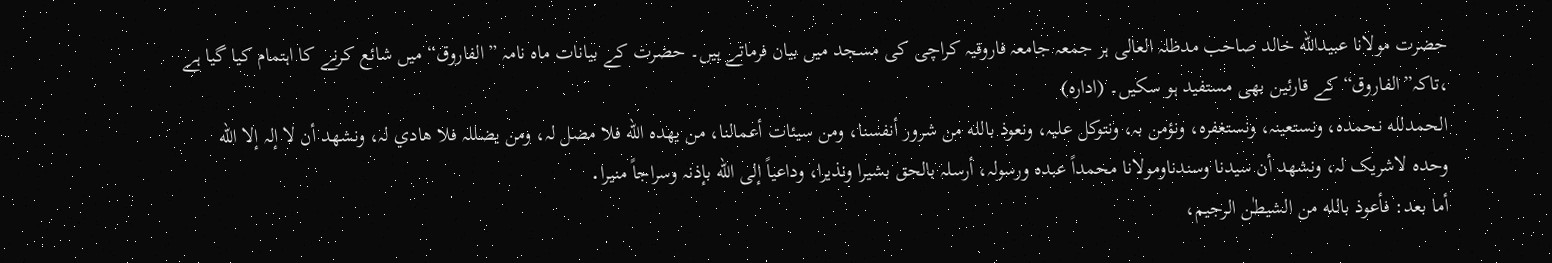حضرت مولانا عبیدالله خالد صاحب مدظلہ العالی ہر جمعہ جامعہ فاروقیہ کراچی کی مسجد میں بیان فرماتے ہیں۔ حضرت کے بیانات ماہ نامہ ”الفاروق“ میں شائع کرنے کا اہتمام کیا گیا ہے ،تاکہ”الفاروق“ کے قارئین بھی مستفید ہو سکیں۔ (ادارہ)
الحمدلله نحمدہ، ونستعینہ، ونستغفرہ، ونؤمن بہ، ونتوکل علیہ، ونعوذ بالله من شرور أنفسنا، ومن سیئات أعمالنا، من یھدہ الله فلا مضل لہ، ومن یضللہ فلا ھادي لہ، ونشھد أن لا إلہ إلا الله وحدہ لاشریک لہ، ونشھد أن سیدنا وسندناومولانا محمداً عبدہ ورسولہ، أرسلہ بالحق بشیرا ونذیرا، وداعیاً إلی الله بإذنہ وسراجاً منیرا․
أما بعد: فأعوذ بالله من الشیطٰن الرجیم،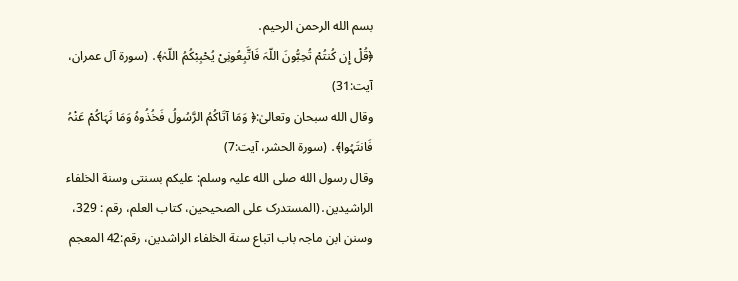بسم الله الرحمن الرحیم․
﴿قُلْ إِن کُنتُمْ تُحِبُّونَ اللّہَ فَاتَّبِعُونِیْ یُحْبِبْکُمُ اللّہٰ﴾․ (سورة آل عمران، آیت:31)
وقال الله سبحان وتعالیٰ:﴿ وَمَا آتَاکُمُ الرَّسُولُ فَخُذُوہُ وَمَا نَہَاکُمْ عَنْہُ فَانتَہُوا﴾․ (سورة الحشر، آیت:7)
وقال رسول الله صلی الله علیہ وسلم: علیکم بسنتی وسنة الخلفاء الراشیدین․(المستدرک علی الصحیحین، کتاب العلم، رقم : 329، وسنن ابن ماجہ باب اتباع سنة الخلفاء الراشدین، رقم:42 المعجم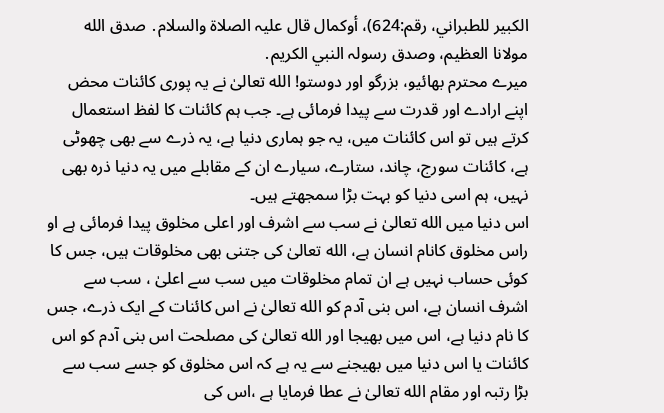الکبیر للطبراني، رقم:624)، أوکمال قال علیہ الصلاة والسلام․ صدق الله مولانا العظیم، وصدق رسولہ النبي الکریم․
میرے محترم بھائیو، بزرگو اور دوستو! الله تعالیٰ نے یہ پوری کائنات محض اپنے ارادے اور قدرت سے پیدا فرمائی ہے۔ جب ہم کائنات کا لفظ استعمال کرتے ہیں تو اس کائنات میں، یہ جو ہماری دنیا ہے، یہ ذرے سے بھی چھوٹی ہے، کائنات سورج، چاند، ستارے، سیارے ان کے مقابلے میں یہ دنیا ذرہ بھی نہیں، ہم اسی دنیا کو بہت بڑا سمجھتے ہیں۔
اس دنیا میں الله تعالیٰ نے سب سے اشرف اور اعلی مخلوق پیدا فرمائی ہے او راس مخلوق کانام انسان ہے، الله تعالیٰ کی جتنی بھی مخلوقات ہیں، جس کا کوئی حساب نہیں ہے ان تمام مخلوقات میں سب سے اعلیٰ ، سب سے اشرف انسان ہے، اس بنی آدم کو الله تعالیٰ نے اس کائنات کے ایک ذرے، جس کا نام دنیا ہے، اس میں بھیجا اور الله تعالیٰ کی مصلحت اس بنی آدم کو اس کائنات یا اس دنیا میں بھیجنے سے یہ ہے کہ اس مخلوق کو جسے سب سے بڑا رتبہ اور مقام الله تعالیٰ نے عطا فرمایا ہے ،اس کی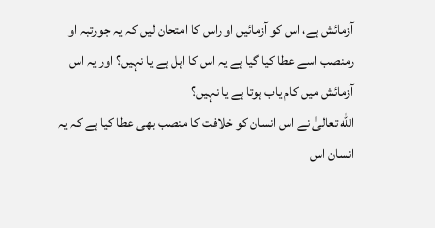آزمائش ہے، اس کو آزمائیں او راس کا امتحان لیں کہ یہ جورتبہ او رمنصب اسے عطا کیا گیا ہے یہ اس کا اہل ہے یا نہیں؟ اور یہ اس آزمائش میں کام یاب ہوتا ہے یا نہیں؟
الله تعالیٰ نے اس انسان کو خلافت کا منصب بھی عطا کیا ہے کہ یہ انسان اس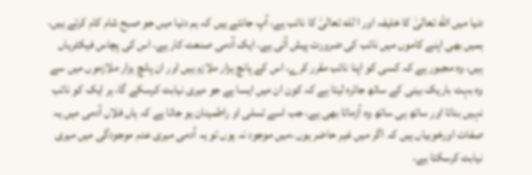دنیا میں الله تعالیٰ کا خلیفہ اور ا لله تعالیٰ کا نائب ہے، آپ جانتے ہیں کہ ہم دنیا میں جو صبح شام کام کرتے ہیں، ہمیں بھی اپنے کاموں میں نائب کی ضرورت پیش آتی ہے، ایک آدمی صنعت کار ہے، اس کی پچاس فیکٹریاں ہیں، وہ مجبور ہے کہ کسی کو اپنا نائب مقرر کرے، اس کے پانچ ہزار ملازم ہیں اور ان پانچ ہزار ملازموں میں سے وہ بہت باریک بینی کے ساتھ جائرہ لیتا ہے کہ کون ان میں ایسا ہے جو میری نیابت کرسکے گا، ہر ایک کو نائب نہیں بناتا اور ساتھ ہی ساتھ وہ آزماتا بھی ہے، جب اسے تسلی او راطمینان ہو جاتا ہے کہ ہاں فلاں آدمی میں یہ صفات اورخوبیاں ہیں کہ اگر میں غیر حاضر ہوں ،میں موجود نہ ہوں تو یہ آدمی میری عدم موجودگی میں میری نیابت کرسکتا ہے،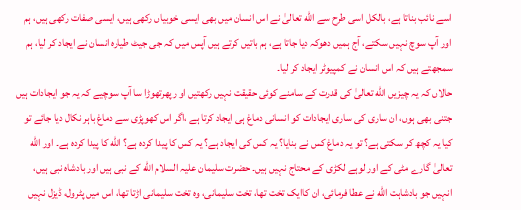اسے نائب بناتا ہے، بالکل اسی طرح سے الله تعالیٰ نے اس انسان میں بھی ایسی خوبیاں رکھی ہیں، ایسی صفات رکھی ہیں، ہم اور آپ سوچ نہیں سکتے، آج ہمیں دھوکہ دیا جاتا ہے، ہم باتیں کرتے ہیں آپس میں کہ جی جیٹ طیارہ انسان نے ایجاد کر لیا، ہم سمجھتے ہیں کہ اس انسان نے کمپیوٹر ایجاد کر لیا۔
حالاں کہ یہ چیزیں الله تعالیٰ کی قدرت کے سامنے کوئی حقیقت نہیں رکھتیں او رپھرتھوڑا سا آپ سوچیے کہ یہ جو ایجادات ہیں جتنی بھی ہوں، ان ساری کی ساری ایجادات کو انسانی دماغ ہی ایجاد کرتا ہے ،اگر اس کھوپڑی سے دماغ باہر نکال دیا جائے تو کیا یہ کچھ کر سکتی ہے؟ تو یہ دماغ کس نے بنایا؟ یہ کس کی ایجاد ہے؟ یہ کس کا پیدا کردہ ہے؟ الله کا پیدا کردہ ہے۔ اور الله تعالیٰ گارے مٹی کے اور لوہے لکڑی کے محتاج نہیں ہیں۔ حضرت سلیمان علیہ السلام الله کے نبی ہیں اور بادشاہ نبی ہیں، انہیں جو بادشاہت الله نے عطا فرمائی، ان کاایک تخت تھا، تخت سلیمانی، وہ تخت سلیمانی اڑتا تھا، اس میں پٹرول، ڈیزل نہیں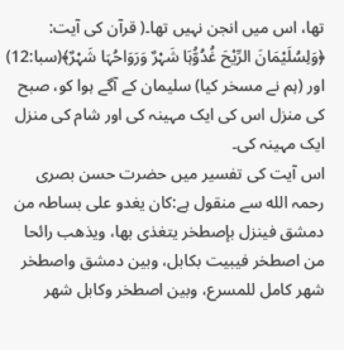تھا، اس میں انجن نہیں تھا۔( قرآن کی آیت: ﴿وَلِسُلَیْمَانَ الرِّیْحَ غُدُوُّہَا شَہْرٌ وَرَوَاحُہَا شَہْرٌ﴾(سبا:12) اور (ہم نے مسخر کیا) سلیمان کے آگے ہوا کو، صبح کی منزل اس کی ایک مہینہ کی اور شام کی منزل ایک مہینہ کی۔
اس آیت کی تفسیر میں حضرت حسن بصری رحمہ الله سے منقول ہے:کان یغدو علی بساطہ من دمشق فینزل بإصطخر یتغذی بھا، ویذھب رائحا من اصطخر فیبیت بکابل، وبین دمشق واصطخر شھر کامل للمسرع، وبین اصطخر وکابل شھر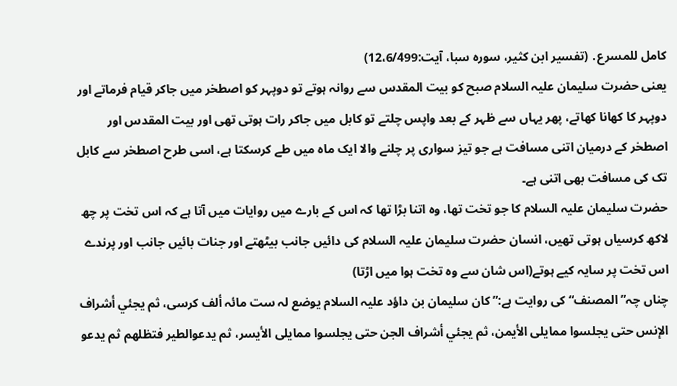کامل للمسرع․ (تفسیر ابن کثیر، سورہ سبا، آیت:12،6/499)
یعنی حضرت سلیمان علیہ السلام صبح کو بیت المقدس سے روانہ ہوتے تو دوپہر کو اصطخر میں جاکر قیام فرماتے اور دوپہر کا کھانا کھاتے، پھر یہاں سے ظہر کے بعد واپس چلتے تو کابل میں جاکر رات ہوتی تھی اور بیت المقدس اور اصطخر کے درمیان اتنی مسافت ہے جو تیز سواری پر چلنے والا ایک ماہ میں طے کرسکتا ہے، اسی طرح اصطخر سے کابل تک کی مسافت بھی اتنی ہے۔
حضرت سلیمان علیہ السلام کا جو تخت تھا، وہ اتنا بڑا تھا کہ اس کے بارے میں روایات میں آتا ہے کہ اس تخت پر چھ لاکھ کرسیاں ہوتی تھیں، انسان حضرت سلیمان علیہ السلام کی دائیں جانب بیٹھتے اور جنات بائیں جانب اور پرندے اس تخت پر سایہ کیے ہوتے(اس شان سے وہ تخت ہوا میں اڑتا)
چناں چہ”المصنف“ کی روایت ہے:” کان سلیمان بن داؤد علیہ السلام یوضع لہ ست مائہ ألف کرسی، ثم یجئي أشراف الإنس حتی یجلسوا ممایلی الأیمن، ثم یجئي أشراف الجن حتی یجلسوا ممایلی الأیسر، ثم یدعوالطیر فتظلھم ثم یدعو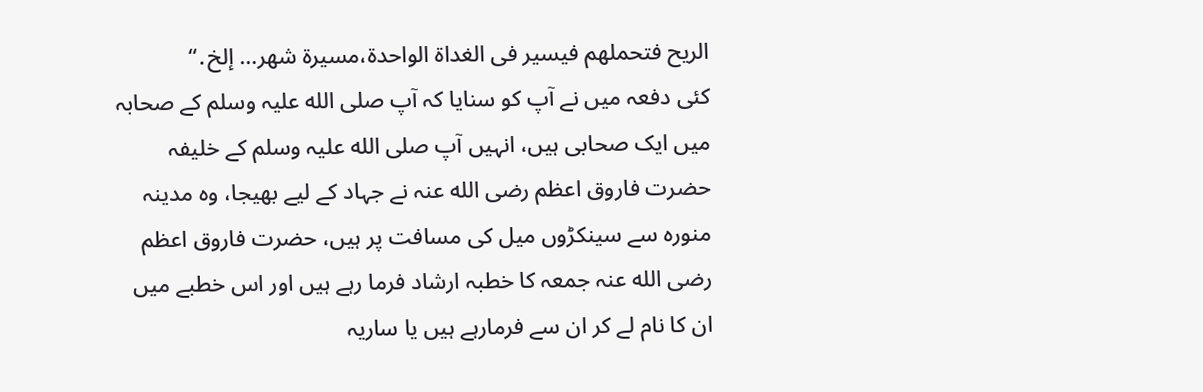الریح فتحملھم فیسیر فی الغداة الواحدة،مسیرة شھر… إلخ․“
کئی دفعہ میں نے آپ کو سنایا کہ آپ صلی الله علیہ وسلم کے صحابہ میں ایک صحابی ہیں، انہیں آپ صلی الله علیہ وسلم کے خلیفہ حضرت فاروق اعظم رضی الله عنہ نے جہاد کے لیے بھیجا، وہ مدینہ منورہ سے سینکڑوں میل کی مسافت پر ہیں، حضرت فاروق اعظم رضی الله عنہ جمعہ کا خطبہ ارشاد فرما رہے ہیں اور اس خطبے میں ان کا نام لے کر ان سے فرمارہے ہیں یا ساریہ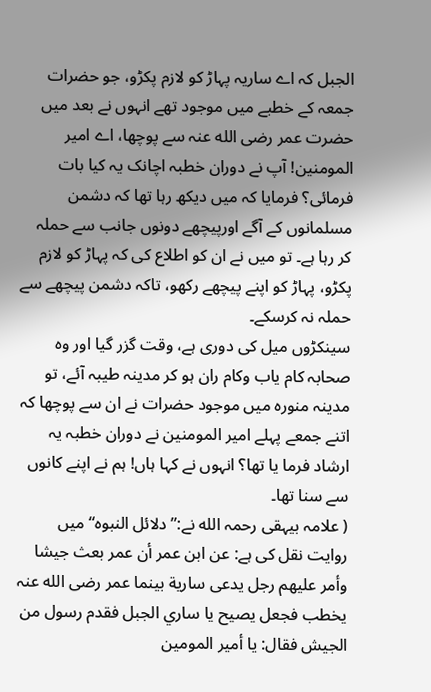الجبل کہ اے ساریہ پہاڑ کو لازم پکڑو، جو حضرات جمعہ کے خطبے میں موجود تھے انہوں نے بعد میں حضرت عمر رضی الله عنہ سے پوچھا، اے امیر المومنین! آپ نے دوران خطبہ اچانک یہ کیا بات فرمائی؟ فرمایا کہ میں دیکھ رہا تھا کہ دشمن مسلمانوں کے آگے اورپیچھے دونوں جانب سے حملہ کر رہا ہے۔ تو میں نے ان کو اطلاع کی کہ پہاڑ کو لازم پکڑو، پہاڑ کو اپنے پیچھے رکھو، تاکہ دشمن پیچھے سے حملہ نہ کرسکے۔
سینکڑوں میل کی دوری ہے، وقت گزر گیا اور وہ صحابہ کام یاب وکام ران ہو کر مدینہ طیبہ آئے، تو مدینہ منورہ میں موجود حضرات نے ان سے پوچھا کہ اتنے جمعے پہلے امیر المومنین نے دوران خطبہ یہ ارشاد فرما یا تھا؟ انہوں نے کہا ہاں! ہم نے اپنے کانوں سے سنا تھا۔
( علامہ بیہقی رحمہ الله نے:”دلائل النبوہ“ میں روایت نقل کی ہے: عن ابن عمر أن عمر بعث جیشا وأمر علیھم رجل یدعی ساریة بینما عمر رضی الله عنہ یخطب فجعل یصیح یا ساري الجبل فقدم رسول من الجیش فقال: یا أمیر المومین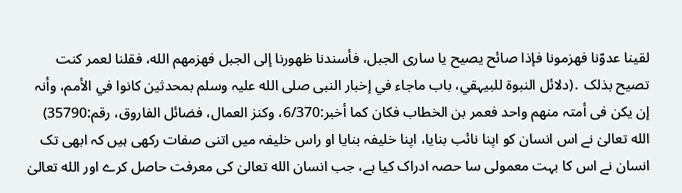لقینا عدوّنا فھزمونا فإذا صائح یصیح یا ساری الجبل، فأسندنا ظھورنا إلی الجبل فھزمھم الله، فقلنا لعمر کنت تصیح بذلک ․(دلائل النبوة للبیہقي، باب ماجاء في إخبار النبی صلی الله علیہ وسلم بمحدثین کانوا في الأمم، وأنہ إن یکن فی أمتہ منھم واحد فعمر بن الخطاب فکان کما أخبر:6/370، وکنز العمال، فضائل الفاروق، رقم:35790)
الله تعالیٰ نے اس انسان کو اپنا نائب بنایا، اپنا خلیفہ بنایا او راس خلیفہ میں اتنی صفات رکھی ہیں کہ ابھی تک انسان نے اس کا بہت معمولی سا حصہ ادراک کیا ہے، جب انسان الله تعالیٰ کی معرفت حاصل کرے اور الله تعالیٰ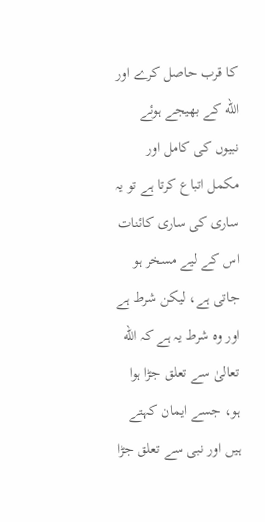کا قرب حاصل کرے اور الله کے بھیجے ہوئے نبیوں کی کامل اور مکمل اتباع کرتا ہے تو یہ ساری کی ساری کائنات اس کے لیے مسخر ہو جاتی ہے، لیکن شرط ہے اور وہ شرط یہ ہے کہ الله تعالیٰ سے تعلق جڑا ہوا ہو، جسے ایمان کہتے ہیں اور نبی سے تعلق جڑا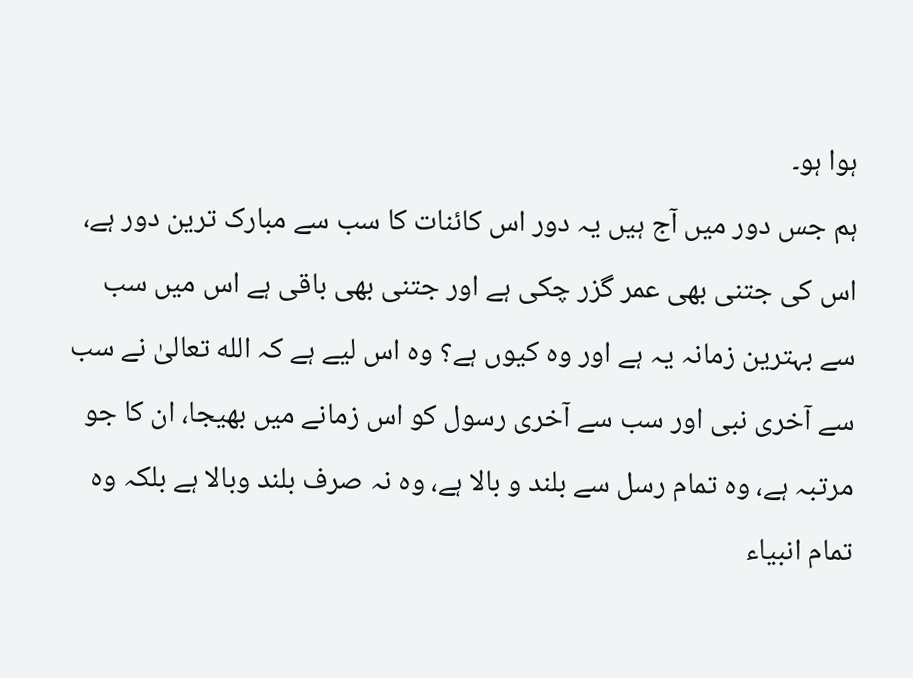ہوا ہو۔
ہم جس دور میں آج ہیں یہ دور اس کائنات کا سب سے مبارک ترین دور ہے، اس کی جتنی بھی عمر گزر چکی ہے اور جتنی بھی باقی ہے اس میں سب سے بہترین زمانہ یہ ہے اور وہ کیوں ہے؟ وہ اس لیے ہے کہ الله تعالیٰ نے سب سے آخری نبی اور سب سے آخری رسول کو اس زمانے میں بھیجا، ان کا جو مرتبہ ہے، وہ تمام رسل سے بلند و بالا ہے، وہ نہ صرف بلند وبالا ہے بلکہ وہ تمام انبیاء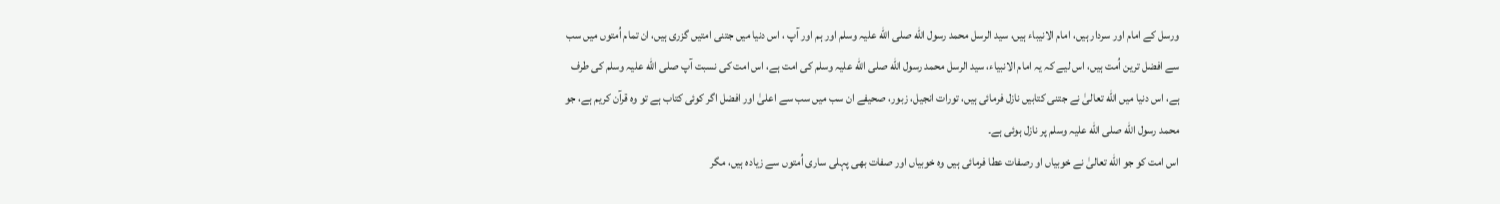ورسل کے امام اور سردار ہیں، امام الانیباء ہیں، سید الرسل محمد رسول الله صلی الله علیہ وسلم اور ہم اور آپ ، اس دنیا میں جتنی امتیں گزری ہیں، ان تمام اُمتوں میں سب سے افضل ترین اُمت ہیں، اس لیے کہ یہ امام الانبیاء، سید الرسل محمد رسول الله صلی الله علیہ وسلم کی امت ہے، اس امت کی نسبت آپ صلی الله علیہ وسلم کی طرف ہے، اس دنیا میں الله تعالیٰ نے جتنی کتابیں نازل فرمائی ہیں، تورات انجیل، زبور، صحیفے ان سب میں سب سے اعلیٰ اور افضل اگر کوئی کتاب ہے تو وہ قرآن کریم ہے، جو محمد رسول الله صلی الله علیہ وسلم پر نازل ہوئی ہے۔
اس امت کو جو الله تعالیٰ نے خوبیاں او رصفات عطا فرمائی ہیں وہ خوبیاں اور صفات بھی پہلی ساری اُمتوں سے زیادہ ہیں، مگر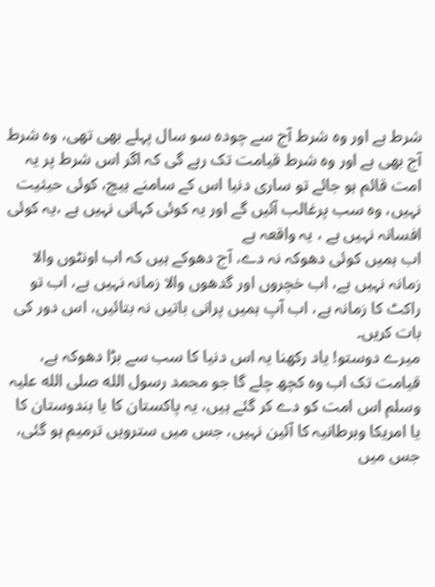شرط ہے اور وہ شرط آج سے چودہ سو سال پہلے بھی تھی، وہ شرط آج بھی ہے اور وہ شرط قیامت تک رہے گی کہ اگر اس شرط پر یہ امت قائم ہو جائے تو ساری دنیا اس کے سامنے ہیچ، کوئی حیثیت نہیں، وہ سب پرغالب آئیں گے اور یہ کوئی کہانی نہیں ہے ،یہ کوئی افسانہ نہیں ہے ، یہ واقعہ ہے
اب ہمیں کوئی دھوکہ نہ دے، آج دھوکے ہیں کہ اب اونٹوں والا زمانہ نہیں ہے، اب خچروں اور گدھوں والا زمانہ نہیں ہے، اب تو راکٹ کا زمانہ ہے، اب آپ ہمیں پرانی باتیں نہ بتائیں، اس دور کی بات کریں۔
میرے دوستو! یاد رکھنا یہ اس دنیا کا سب سے بڑا دھوکہ ہے، قیامت تک اب وہ کچھ چلے گا جو محمد رسول الله صلی الله علیہ وسلم اس امت کو دے کر گئے ہیں، یہ پاکستان کا یا ہندوستان کا یا امریکا وبرطانیہ کا آئین نہیں، جس میں سترویں ترمیم ہو گئی، جس میں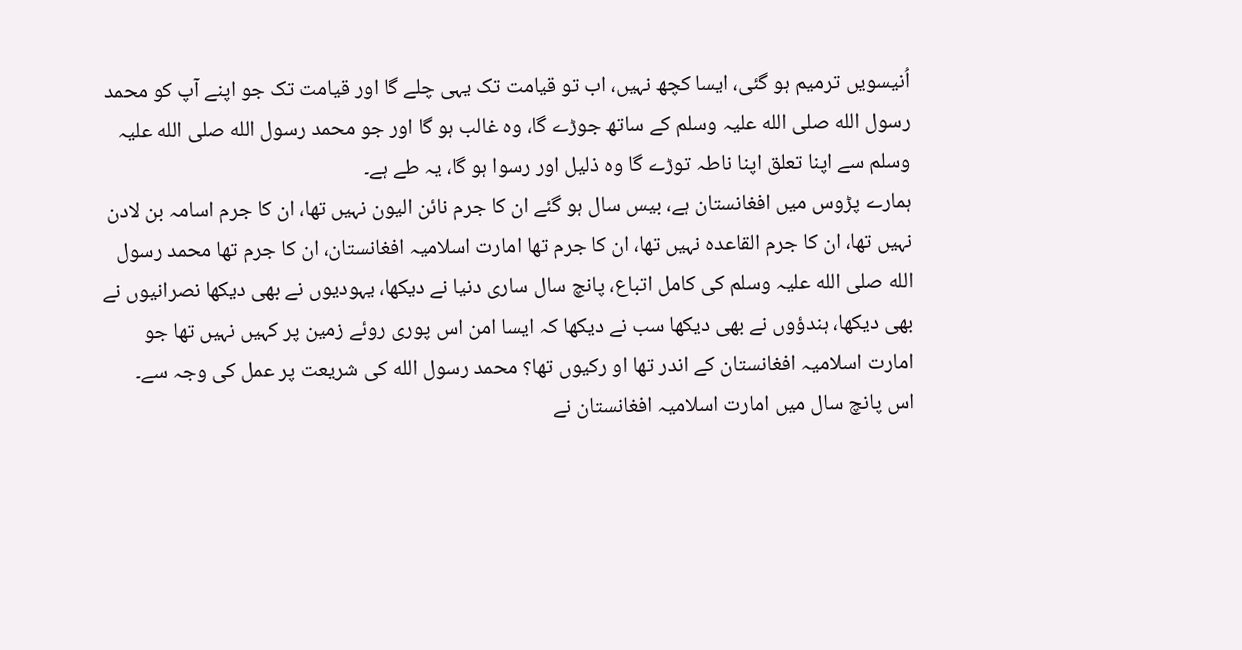اُنیسویں ترمیم ہو گئی، ایسا کچھ نہیں، اب تو قیامت تک یہی چلے گا اور قیامت تک جو اپنے آپ کو محمد رسول الله صلی الله علیہ وسلم کے ساتھ جوڑے گا، وہ غالب ہو گا اور جو محمد رسول الله صلی الله علیہ وسلم سے اپنا تعلق اپنا ناطہ توڑے گا وہ ذلیل اور رسوا ہو گا، یہ طے ہے۔
ہمارے پڑوس میں افغانستان ہے، بیس سال ہو گئے ان کا جرم نائن الیون نہیں تھا، ان کا جرم اسامہ بن لادن نہیں تھا، ان کا جرم القاعدہ نہیں تھا، ان کا جرم تھا امارت اسلامیہ افغانستان، ان کا جرم تھا محمد رسول الله صلی الله علیہ وسلم کی کامل اتباع، پانچ سال ساری دنیا نے دیکھا، یہودیوں نے بھی دیکھا نصرانیوں نے بھی دیکھا، ہندؤوں نے بھی دیکھا سب نے دیکھا کہ ایسا امن اس پوری روئے زمین پر کہیں نہیں تھا جو امارت اسلامیہ افغانستان کے اندر تھا او رکیوں تھا؟ محمد رسول الله کی شریعت پر عمل کی وجہ سے۔
اس پانچ سال میں امارت اسلامیہ افغانستان نے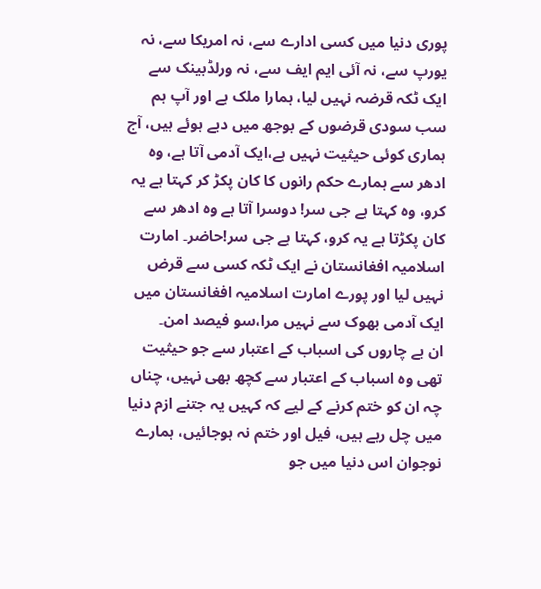پوری دنیا میں کسی ادارے سے، نہ امریکا سے، نہ یورپ سے، نہ آئی ایم ایف سے، نہ ورلڈبینک سے ایک ٹکہ قرضہ نہیں لیا، ہمارا ملک ہے اور آپ ہم سب سودی قرضوں کے بوجھ میں دبے ہوئے ہیں، آج ہماری کوئی حیثیت نہیں ہے،ایک آدمی آتا ہے، وہ ادھر سے ہمارے حکم رانوں کا کان پکڑ کر کہتا ہے یہ کرو، وہ کہتا ہے جی سر! دوسرا آتا ہے وہ ادھر سے کان پکڑتا ہے یہ کرو، کہتا ہے جی سر!حاضر۔ امارت اسلامیہ افغانستان نے ایک ٹکہ کسی سے قرض نہیں لیا اور پورے امارت اسلامیہ افغانستان میں ایک آدمی بھوک سے نہیں مرا،سو فیصد امن۔
ان بے چاروں کی اسباب کے اعتبار سے جو حیثیت تھی وہ اسباب کے اعتبار سے کچھ بھی نہیں، چناں چہ ان کو ختم کرنے کے لیے کہ کہیں یہ جتنے ازم دنیا میں چل رہے ہیں، فیل اور ختم نہ ہوجائیں، ہمارے نوجوان اس دنیا میں جو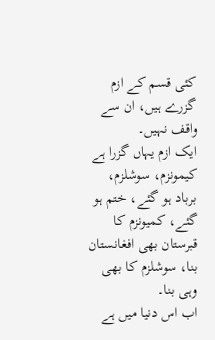کئی قسم کے ازم گزرے ہیں، ان سے واقف نہیں۔
ایک ازم یہاں گزرا ہے کیمونزم، سوشلزم، برباد ہو گئے، ختم ہو گئے، کمیونزم کا قبرستان بھی افغانستان بنا، سوشلزم کا بھی وہی بنا۔
اب اس دنیا میں ہے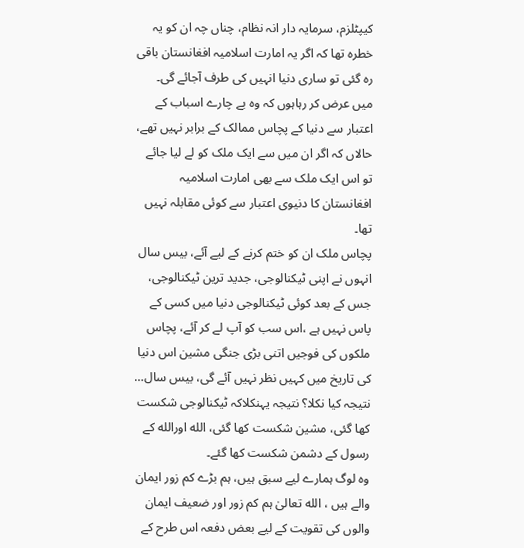کیپٹلزم، سرمایہ دار انہ نظام، چناں چہ ان کو یہ خطرہ تھا کہ اگر یہ امارت اسلامیہ افغانستان باقی رہ گئی تو ساری دنیا انہیں کی طرف آجائے گی۔
میں عرض کر رہاہوں کہ وہ بے چارے اسباب کے اعتبار سے دنیا کے پچاس ممالک کے برابر نہیں تھے، حالاں کہ اگر ان میں سے ایک ملک کو لے لیا جائے تو اس ایک ملک سے بھی امارت اسلامیہ افغانستان کا دنیوی اعتبار سے کوئی مقابلہ نہیں تھا۔
پچاس ملک ان کو ختم کرنے کے لیے آئے، بیس سال انہوں نے اپنی ٹیکنالوجی، جدید ترین ٹیکنالوجی، جس کے بعد کوئی ٹیکنالوجی دنیا میں کسی کے پاس نہیں ہے ،اس سب کو آپ لے کر آئے، پچاس ملکوں کی فوجیں اتنی بڑی جنگی مشین اس دنیا کی تاریخ میں کہیں نظر نہیں آئے گی، بیس سال… نتیجہ کیا نکلا؟ نتیجہ یہنکلاکہ ٹیکنالوجی شکست کھا گئی، مشین شکست کھا گئی، الله اورالله کے رسول کے دشمن شکست کھا گئے۔
وہ لوگ ہمارے لیے سبق ہیں، ہم بڑے کم زور ایمان والے ہیں ، الله تعالیٰ ہم کم زور اور ضعیف ایمان والوں کی تقویت کے لیے بعض دفعہ اس طرح کے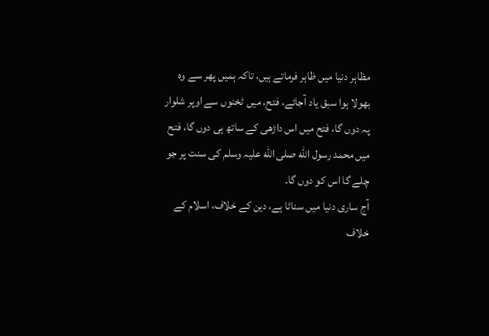مظاہر دنیا میں ظاہر فرماتے ہیں، تاکہ ہمیں پھر سے وہ بھولا ہوا سبق یاد آجائے، فتح، میں ٹخنوں سے اوپر شلوار پہ دوں گا، فتح میں اس داڑھی کے ساتھ ہی دوں گا، فتح میں محمد رسول الله صلی الله علیہ وسلم کی سنت پر جو چلے گا اس کو دوں گا۔
آج ساری دنیا میں سناٹا ہے، دین کے خلاف، اسلام کے خلاف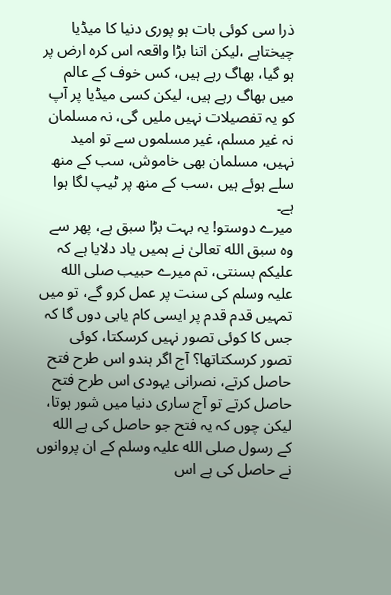ذرا سی کوئی بات ہو پوری دنیا کا میڈیا چیختاہے ،لیکن اتنا بڑا واقعہ اس کرہ ارض پر ہو گیا، بھاگ رہے ہیں، کس خوف کے عالم میں بھاگ رہے ہیں، لیکن کسی میڈیا پر آپ کو یہ تفصیلات نہیں ملیں گی، نہ مسلمان نہ غیر مسلم، غیر مسلموں سے تو امید نہیں، مسلمان بھی خاموش، سب کے منھ سلے ہوئے ہیں ،سب کے منھ پر ٹیپ لگا ہوا ہے۔
میرے دوستو! یہ بہت بڑا سبق ہے، پھر سے وہ سبق الله تعالیٰ نے ہمیں یاد دلایا ہے کہ علیکم بسنتی، تم میرے حبیب صلی الله علیہ وسلم کی سنت پر عمل کرو گے، تو میں تمہیں قدم قدم پر ایسی کام یابی دوں گا کہ جس کا کوئی تصور نہیں کرسکتا، کوئی تصور کرسکتاتھا؟ آج اگر ہندو اس طرح فتح حاصل کرتے، نصرانی یہودی اس طرح فتح حاصل کرتے تو آج ساری دنیا میں شور ہوتا، لیکن چوں کہ یہ فتح جو حاصل کی ہے الله کے رسول صلی الله علیہ وسلم کے ان پروانوں نے حاصل کی ہے اس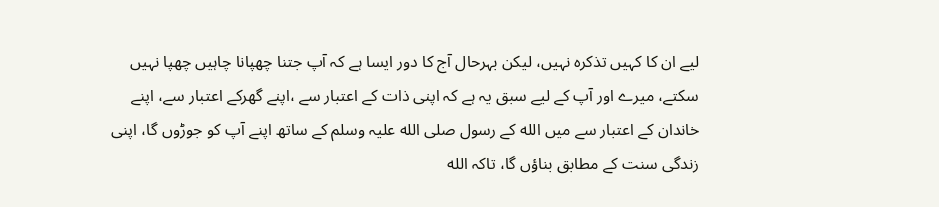لیے ان کا کہیں تذکرہ نہیں، لیکن بہرحال آج کا دور ایسا ہے کہ آپ جتنا چھپانا چاہیں چھپا نہیں سکتے، میرے اور آپ کے لیے سبق یہ ہے کہ اپنی ذات کے اعتبار سے ،اپنے گھرکے اعتبار سے، اپنے خاندان کے اعتبار سے میں الله کے رسول صلی الله علیہ وسلم کے ساتھ اپنے آپ کو جوڑوں گا، اپنی زندگی سنت کے مطابق بناؤں گا، تاکہ الله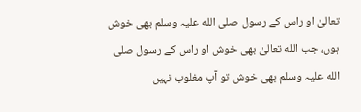تعالیٰ او راس کے رسول صلی الله علیہ وسلم بھی خوش ہوں، جب الله تعالیٰ بھی خوش او راس کے رسول صلی الله علیہ وسلم بھی خوش تو آپ مغلوب نہیں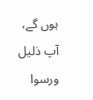ہوں گے، آپ ذلیل ورسوا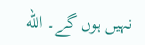نہیں ہوں گے۔ الله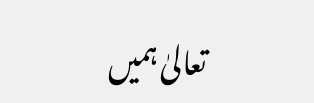تعالیٰ ہمیں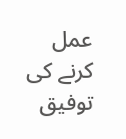عمل کرنے کی توفیق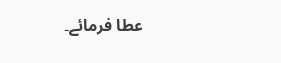عطا فرمائے۔